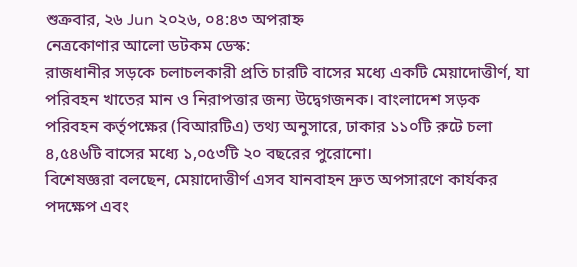শুক্রবার, ২৬ Jun ২০২৬, ০৪:৪৩ অপরাহ্ন
নেত্রকোণার আলো ডটকম ডেস্ক:
রাজধানীর সড়কে চলাচলকারী প্রতি চারটি বাসের মধ্যে একটি মেয়াদোত্তীর্ণ, যা পরিবহন খাতের মান ও নিরাপত্তার জন্য উদ্বেগজনক। বাংলাদেশ সড়ক পরিবহন কর্তৃপক্ষের (বিআরটিএ) তথ্য অনুসারে, ঢাকার ১১০টি রুটে চলা ৪,৫৪৬টি বাসের মধ্যে ১,০৫৩টি ২০ বছরের পুরোনো।
বিশেষজ্ঞরা বলছেন, মেয়াদোত্তীর্ণ এসব যানবাহন দ্রুত অপসারণে কার্যকর পদক্ষেপ এবং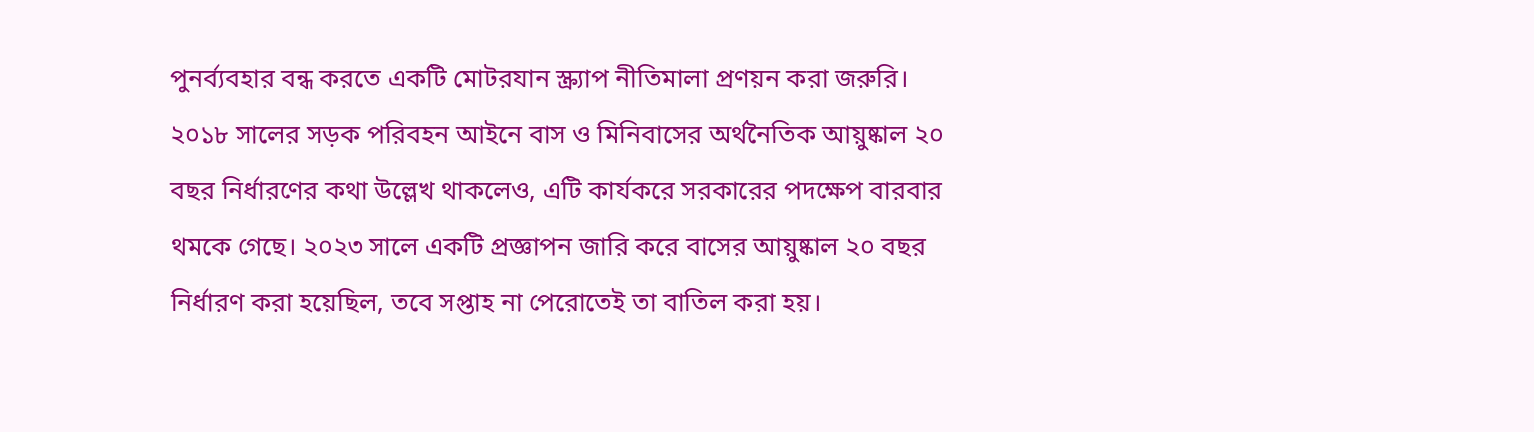পুনর্ব্যবহার বন্ধ করতে একটি মোটরযান স্ক্র্যাপ নীতিমালা প্রণয়ন করা জরুরি।
২০১৮ সালের সড়ক পরিবহন আইনে বাস ও মিনিবাসের অর্থনৈতিক আয়ুষ্কাল ২০ বছর নির্ধারণের কথা উল্লেখ থাকলেও, এটি কার্যকরে সরকারের পদক্ষেপ বারবার থমকে গেছে। ২০২৩ সালে একটি প্রজ্ঞাপন জারি করে বাসের আয়ুষ্কাল ২০ বছর নির্ধারণ করা হয়েছিল, তবে সপ্তাহ না পেরোতেই তা বাতিল করা হয়।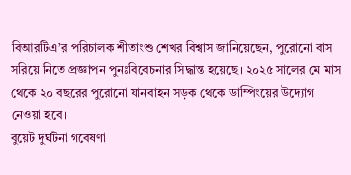বিআরটিএ’র পরিচালক শীতাংশু শেখর বিশ্বাস জানিয়েছেন, পুরোনো বাস সরিয়ে নিতে প্রজ্ঞাপন পুনঃবিবেচনার সিদ্ধান্ত হয়েছে। ২০২৫ সালের মে মাস থেকে ২০ বছরের পুরোনো যানবাহন সড়ক থেকে ডাম্পিংয়ের উদ্যোগ নেওয়া হবে।
বুয়েট দুর্ঘটনা গবেষণা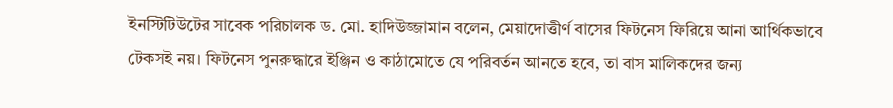ইনস্টিটিউটের সাবেক পরিচালক ড. মো. হাদিউজ্জামান বলেন, মেয়াদোত্তীর্ণ বাসের ফিটনেস ফিরিয়ে আনা আর্থিকভাবে টেকসই নয়। ফিটনেস পুনরুদ্ধারে ইঞ্জিন ও কাঠামোতে যে পরিবর্তন আনতে হবে, তা বাস মালিকদের জন্য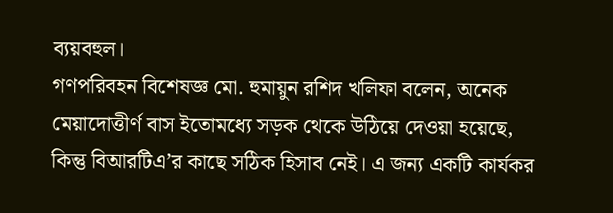ব্যয়বহুল।
গণপরিবহন বিশেষজ্ঞ মো. হুমায়ুন রশিদ খলিফা বলেন, অনেক মেয়াদোত্তীর্ণ বাস ইতোমধ্যে সড়ক থেকে উঠিয়ে দেওয়া হয়েছে, কিন্তু বিআরটিএ’র কাছে সঠিক হিসাব নেই। এ জন্য একটি কার্যকর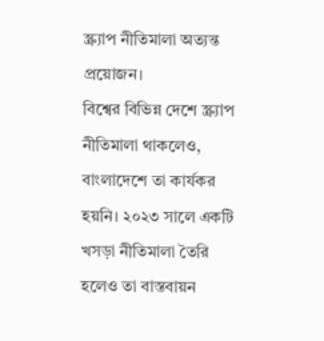স্ক্র্যাপ নীতিমালা অত্যন্ত প্রয়োজন।
বিশ্বের বিভিন্ন দেশে স্ক্র্যাপ নীতিমালা থাকলেও, বাংলাদেশে তা কার্যকর হয়নি। ২০২৩ সালে একটি খসড়া নীতিমালা তৈরি হলেও তা বাস্তবায়ন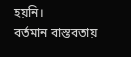হয়নি।
বর্তমান বাস্তবতায়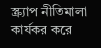স্ক্র্যাপ নীতিমালা কার্যকর করে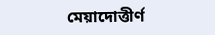মেয়াদোত্তীর্ণ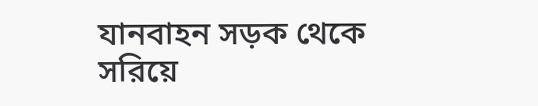যানবাহন সড়ক থেকে সরিয়ে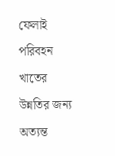ফেলাই পরিবহন খাতের উন্নতির জন্য অত্যন্ত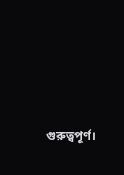গুরুত্বপূর্ণ।